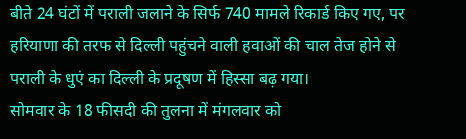बीते 24 घंटों में पराली जलाने के सिर्फ 740 मामले रिकार्ड किए गए, पर हरियाणा की तरफ से दिल्ली पहुंचने वाली हवाओं की चाल तेज होने से पराली के धुएं का दिल्ली के प्रदूषण में हिस्सा बढ़ गया।
सोमवार के 18 फीसदी की तुलना में मंगलवार को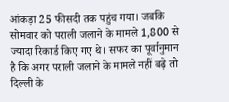आंकड़ा 25 फीसदी तक पहुंच गया। जबकि सोमवार को पराली जलाने के मामले 1,800 से ज्यादा रिकार्ड किए गए थे। सफर का पूर्वानुमान है कि अगर पराली जलाने के मामले नहीं बढ़े तो दिल्ली के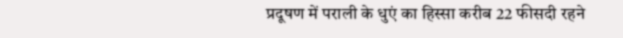प्रदूषण में पराली के धुएं का हिस्सा करीब 22 फीसदी रहने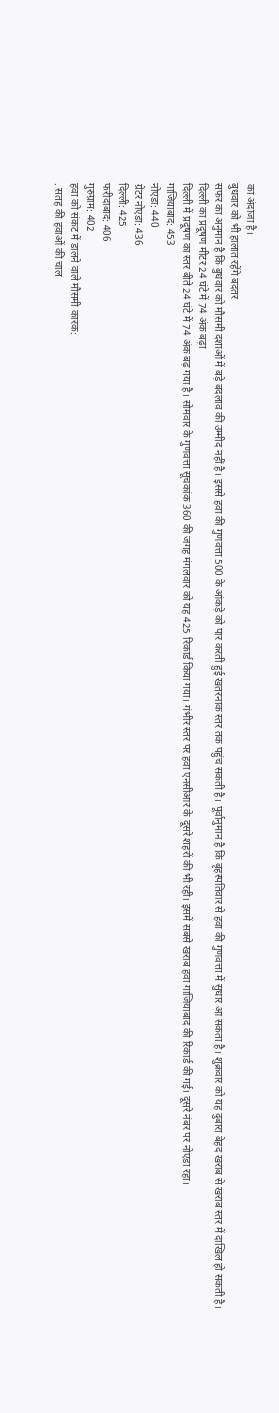का अंदाजा है।
बुधवार को भी हालात रहेंगे बदतर
सफर का अनुमान है कि बुधवार को मौसमी दशाओं में बड़े बदलाव की उम्मीद नहीं है। इससे हवा की गुणवत्ता 500 के आंकड़े को पार करती हुई खतरनाक स्तर तक पहुंच सकती है। पूर्वानुमान है कि बृहस्पतिवार से हवा की गुणवत्ता में सुधार आ सकता है। शुक्रवार को यह दुबारा बेहद खराब से खराब स्तर में दाखिल हो सकती है।
दिल्ली का प्रदूषण मीटर 24 घंटे में 74 अंक बढ़ा
दिल्ली में प्रदूषण का स्तर बीते 24 घंटे में 74 अंक बढ़ गया है। सोमवार के गुणवत्ता सूचकांक 360 की जगह मंगलवार को यह 425 रिकार्ड किया गया। गंभीर स्तर पर हवा एनसीआर के दूसरे शहरों की भी रही। इसमें सबसे खराब हवा गाजियाबाद की रिकार्ड की गई। दूसरे नंबर पर नोएडा रहा।
गाजियाबाद: 453
नोएडा: 440
ग्रेटर नोएडा: 436
दिल्ली: 425
फरीदाबाद: 406
गुरुग्राम: 402
हवा को संकट में डालने वाले मौसमी कारक:
. सतह की हवाओं की चाल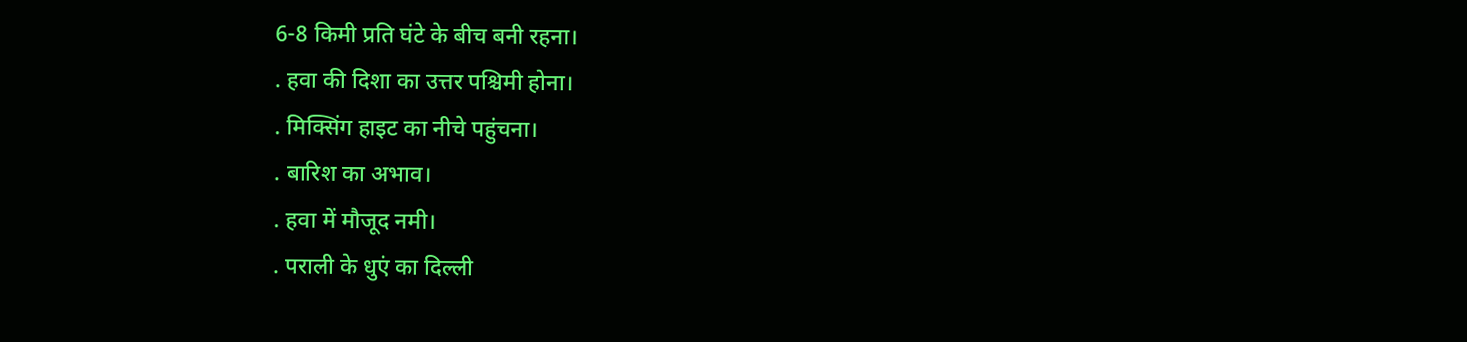6-8 किमी प्रति घंटे के बीच बनी रहना।
. हवा की दिशा का उत्तर पश्चिमी होना।
. मिक्सिंग हाइट का नीचे पहुंचना।
. बारिश का अभाव।
. हवा में मौजूद नमी।
. पराली के धुएं का दिल्ली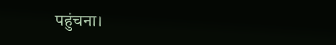पहुंचना।